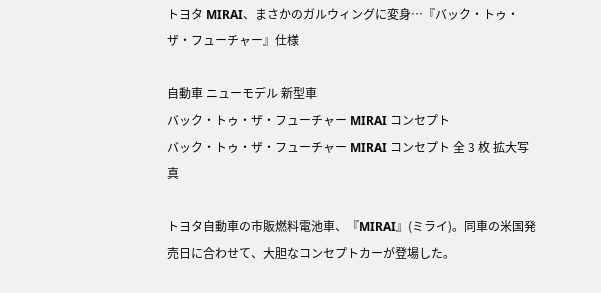トヨタ MIRAI、まさかのガルウィングに変身…『バック・トゥ・ザ・フューチャー』仕様

自動車 ニューモデル 新型車
バック・トゥ・ザ・フューチャー MIRAI コンセプト
バック・トゥ・ザ・フューチャー MIRAI コンセプト 全 3 枚 拡大写真

トヨタ自動車の市販燃料電池車、『MIRAI』(ミライ)。同車の米国発売日に合わせて、大胆なコンセプトカーが登場した。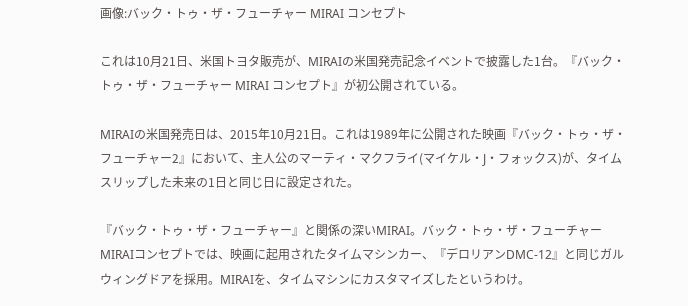画像:バック・トゥ・ザ・フューチャー MIRAI コンセプト

これは10月21日、米国トヨタ販売が、MIRAIの米国発売記念イベントで披露した1台。『バック・トゥ・ザ・フューチャー MIRAI コンセプト』が初公開されている。

MIRAIの米国発売日は、2015年10月21日。これは1989年に公開された映画『バック・トゥ・ザ・フューチャー2』において、主人公のマーティ・マクフライ(マイケル・J・フォックス)が、タイムスリップした未来の1日と同じ日に設定された。

『バック・トゥ・ザ・フューチャー』と関係の深いMIRAI。バック・トゥ・ザ・フューチャーMIRAIコンセプトでは、映画に起用されたタイムマシンカー、『デロリアンDMC-12』と同じガルウィングドアを採用。MIRAIを、タイムマシンにカスタマイズしたというわけ。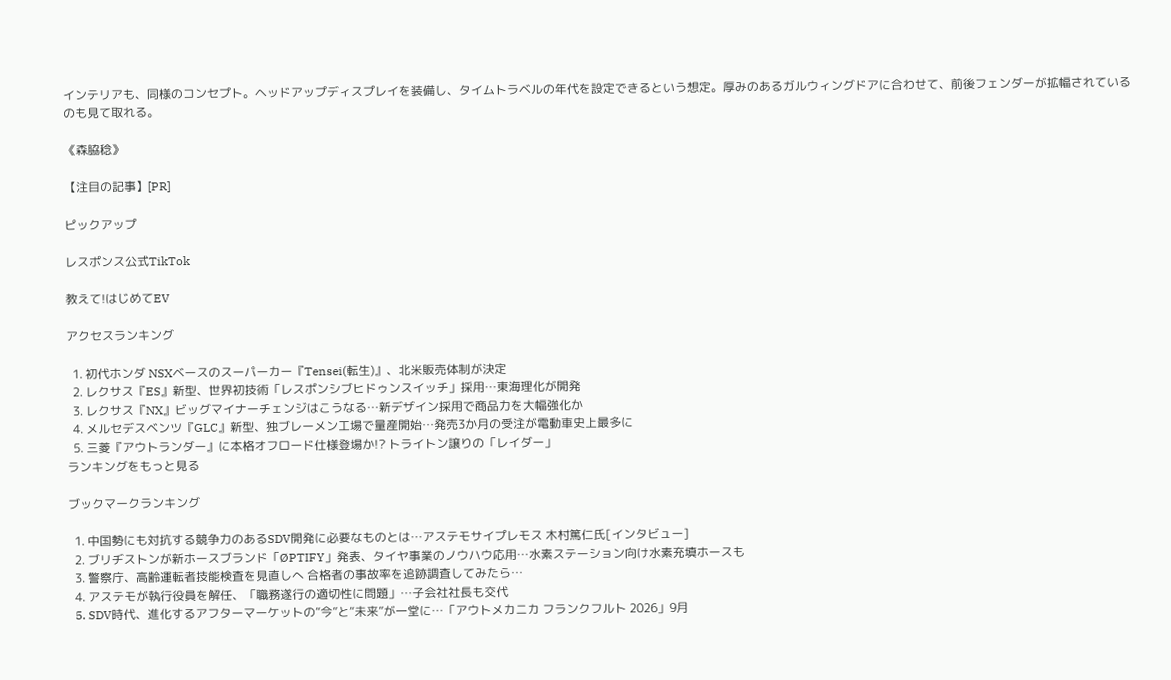インテリアも、同様のコンセプト。ヘッドアップディスプレイを装備し、タイムトラベルの年代を設定できるという想定。厚みのあるガルウィングドアに合わせて、前後フェンダーが拡幅されているのも見て取れる。

《森脇稔》

【注目の記事】[PR]

ピックアップ

レスポンス公式TikTok

教えて!はじめてEV

アクセスランキング

  1. 初代ホンダ NSXベースのスーパーカー『Tensei(転生)』、北米販売体制が決定
  2. レクサス『ES』新型、世界初技術「レスポンシブヒドゥンスイッチ」採用…東海理化が開発
  3. レクサス『NX』ビッグマイナーチェンジはこうなる…新デザイン採用で商品力を大幅強化か
  4. メルセデスベンツ『GLC』新型、独ブレーメン工場で量産開始…発売3か月の受注が電動車史上最多に
  5. 三菱『アウトランダー』に本格オフロード仕様登場か!? トライトン譲りの「レイダー」
ランキングをもっと見る

ブックマークランキング

  1. 中国勢にも対抗する競争力のあるSDV開発に必要なものとは…アステモサイプレモス 木村篤仁氏[インタビュー]
  2. ブリヂストンが新ホースブランド「ØPTIFY」発表、タイヤ事業のノウハウ応用…水素ステーション向け水素充填ホースも
  3. 警察庁、高齢運転者技能検査を見直しへ 合格者の事故率を追跡調査してみたら…
  4. アステモが執行役員を解任、「職務遂行の適切性に問題」…子会社社長も交代
  5. SDV時代、進化するアフターマーケットの“今”と“未来”が一堂に…「アウトメカニカ フランクフルト 2026」9月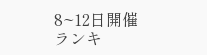8~12日開催
ランキ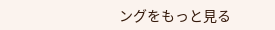ングをもっと見る